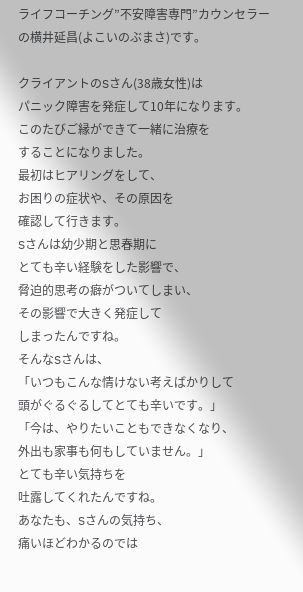ライフコーチング”不安障害専門”カウンセラーの横井延昌(よこいのぶまさ)です。

クライアントのSさん(38歳女性)は
パニック障害を発症して10年になります。
このたびご縁ができて一緒に治療を
することになりました。
最初はヒアリングをして、
お困りの症状や、その原因を
確認して行きます。
Sさんは幼少期と思春期に
とても辛い経験をした影響で、
脅迫的思考の癖がついてしまい、
その影響で大きく発症して
しまったんですね。
そんなSさんは、
「いつもこんな情けない考えばかりして
頭がぐるぐるしてとても辛いです。」
「今は、やりたいこともできなくなり、
外出も家事も何もしていません。」
とても辛い気持ちを
吐露してくれたんですね。
あなたも、Sさんの気持ち、
痛いほどわかるのでは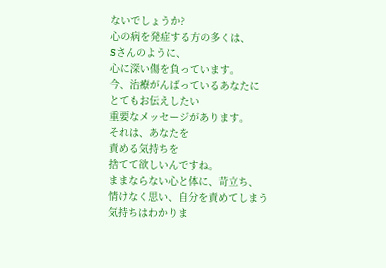ないでしょうか?
心の病を発症する方の多くは、
Sさんのように、
心に深い傷を負っています。
今、治療がんばっているあなたに
とてもお伝えしたい
重要なメッセージがあります。
それは、あなたを
責める気持ちを
捨てて欲しいんですね。
ままならない心と体に、苛立ち、
情けなく思い、自分を責めてしまう
気持ちはわかりま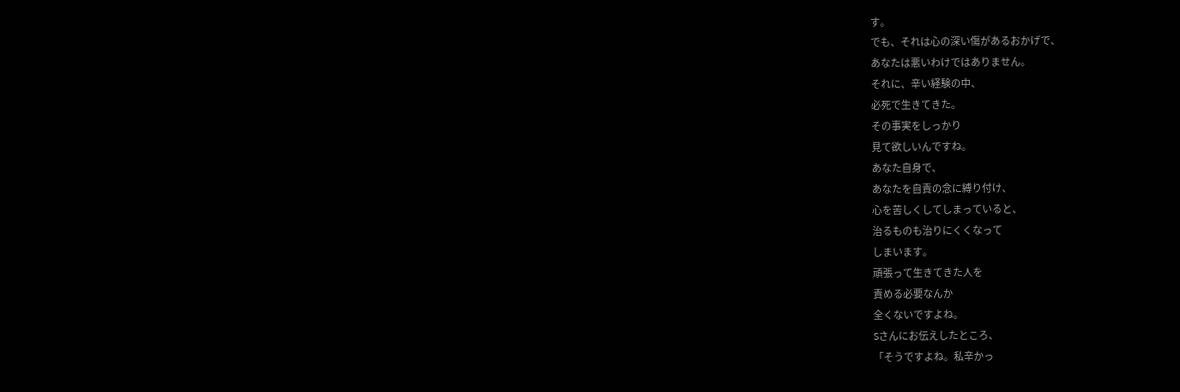す。
でも、それは心の深い傷があるおかげで、
あなたは悪いわけではありません。
それに、辛い経験の中、
必死で生きてきた。
その事実をしっかり
見て欲しいんですね。
あなた自身で、
あなたを自責の念に縛り付け、
心を苦しくしてしまっていると、
治るものも治りにくくなって
しまいます。
頑張って生きてきた人を
責める必要なんか
全くないですよね。
Sさんにお伝えしたところ、
「そうですよね。私辛かっ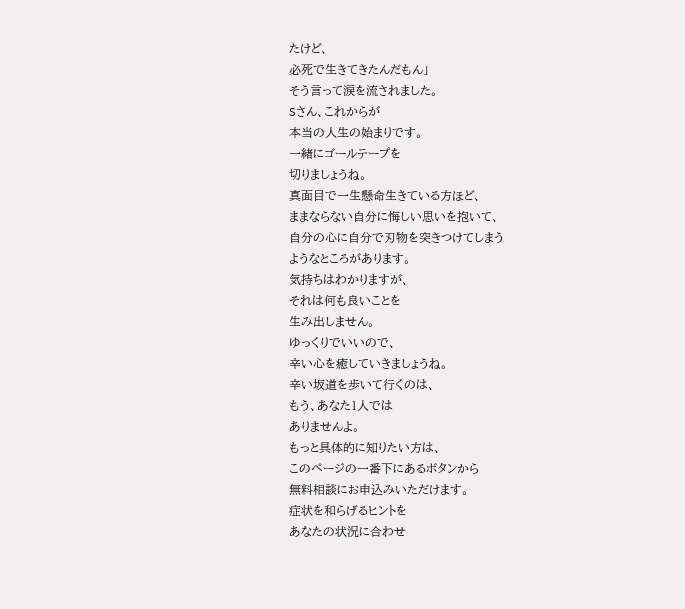たけど、
必死で生きてきたんだもん」
そう言って涙を流されました。
Sさん、これからが
本当の人生の始まりです。
一緒にゴールテープを
切りましょうね。
真面目で一生懸命生きている方ほど、
ままならない自分に悔しい思いを抱いて、
自分の心に自分で刃物を突きつけてしまう
ようなところがあります。
気持ちはわかりますが、
それは何も良いことを
生み出しません。
ゆっくりでいいので、
辛い心を癒していきましょうね。
辛い坂道を歩いて行くのは、
もう、あなた1人では
ありませんよ。
もっと具体的に知りたい方は、
このページの一番下にあるボタンから
無料相談にお申込みいただけます。
症状を和らげるヒントを
あなたの状況に合わせ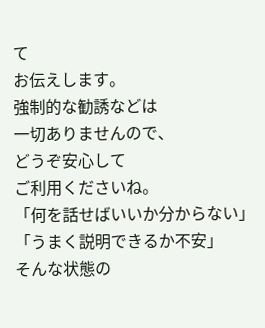て
お伝えします。
強制的な勧誘などは
一切ありませんので、
どうぞ安心して
ご利用くださいね。
「何を話せばいいか分からない」
「うまく説明できるか不安」
そんな状態の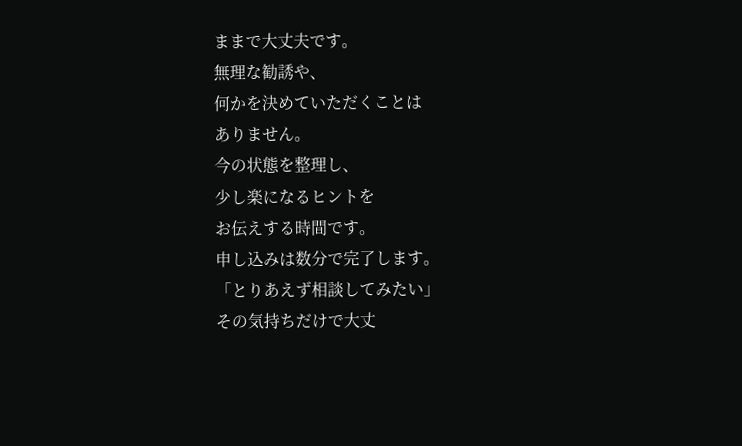ままで大丈夫です。
無理な勧誘や、
何かを決めていただくことは
ありません。
今の状態を整理し、
少し楽になるヒントを
お伝えする時間です。
申し込みは数分で完了します。
「とりあえず相談してみたい」
その気持ちだけで大丈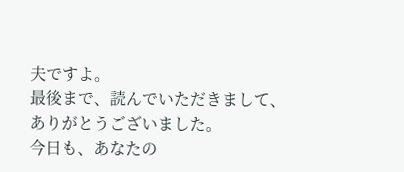夫ですよ。
最後まで、読んでいただきまして、
ありがとうございました。
今日も、あなたの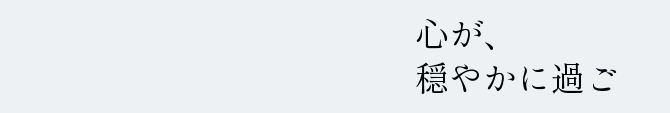心が、
穏やかに過ご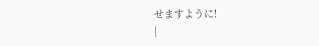せますように!
|